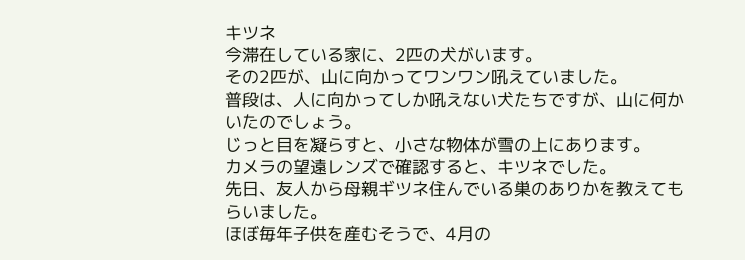キツネ
今滞在している家に、2匹の犬がいます。
その2匹が、山に向かってワンワン吼えていました。
普段は、人に向かってしか吼えない犬たちですが、山に何かいたのでしょう。
じっと目を凝らすと、小さな物体が雪の上にあります。
カメラの望遠レンズで確認すると、キツネでした。
先日、友人から母親ギツネ住んでいる巣のありかを教えてもらいました。
ほぼ毎年子供を産むそうで、4月の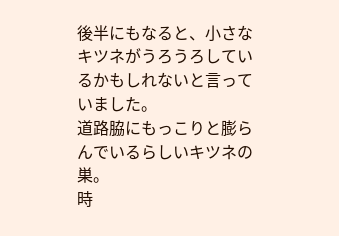後半にもなると、小さなキツネがうろうろしているかもしれないと言っていました。
道路脇にもっこりと膨らんでいるらしいキツネの巣。
時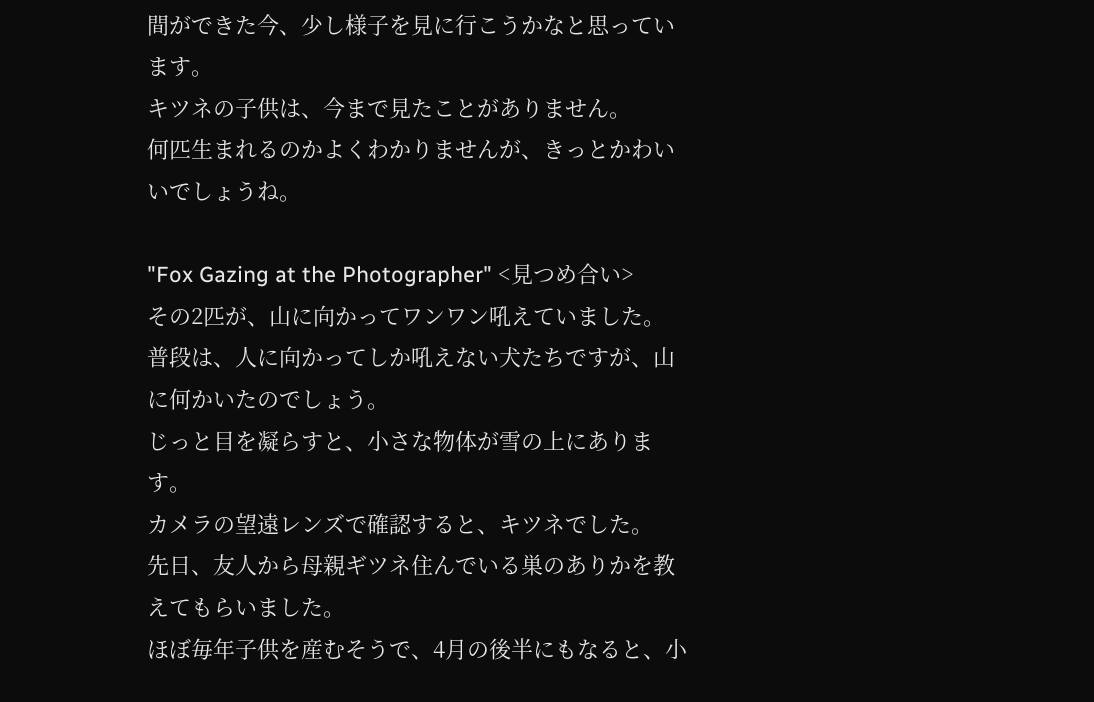間ができた今、少し様子を見に行こうかなと思っています。
キツネの子供は、今まで見たことがありません。
何匹生まれるのかよくわかりませんが、きっとかわいいでしょうね。

"Fox Gazing at the Photographer" <見つめ合い>
その2匹が、山に向かってワンワン吼えていました。
普段は、人に向かってしか吼えない犬たちですが、山に何かいたのでしょう。
じっと目を凝らすと、小さな物体が雪の上にあります。
カメラの望遠レンズで確認すると、キツネでした。
先日、友人から母親ギツネ住んでいる巣のありかを教えてもらいました。
ほぼ毎年子供を産むそうで、4月の後半にもなると、小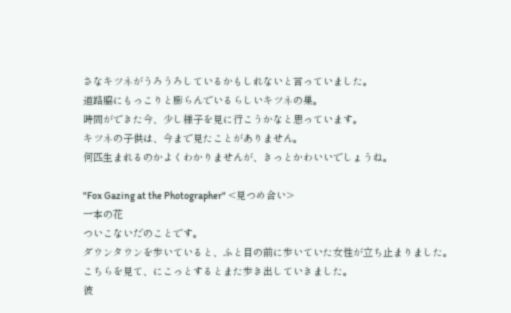さなキツネがうろうろしているかもしれないと言っていました。
道路脇にもっこりと膨らんでいるらしいキツネの巣。
時間ができた今、少し様子を見に行こうかなと思っています。
キツネの子供は、今まで見たことがありません。
何匹生まれるのかよくわかりませんが、きっとかわいいでしょうね。

"Fox Gazing at the Photographer" <見つめ合い>
一本の花
ついこないだのことです。
ダウンタウンを歩いていると、ふと目の前に歩いていた女性が立ち止まりました。
こちらを見て、にこっとするとまた歩き出していきました。
彼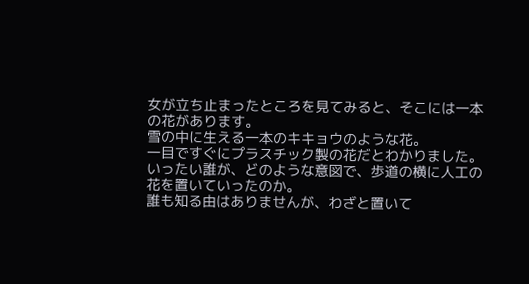女が立ち止まったところを見てみると、そこには一本の花があります。
雪の中に生える一本のキキョウのような花。
一目ですぐにプラスチック製の花だとわかりました。
いったい誰が、どのような意図で、歩道の横に人工の花を置いていったのか。
誰も知る由はありませんが、わざと置いて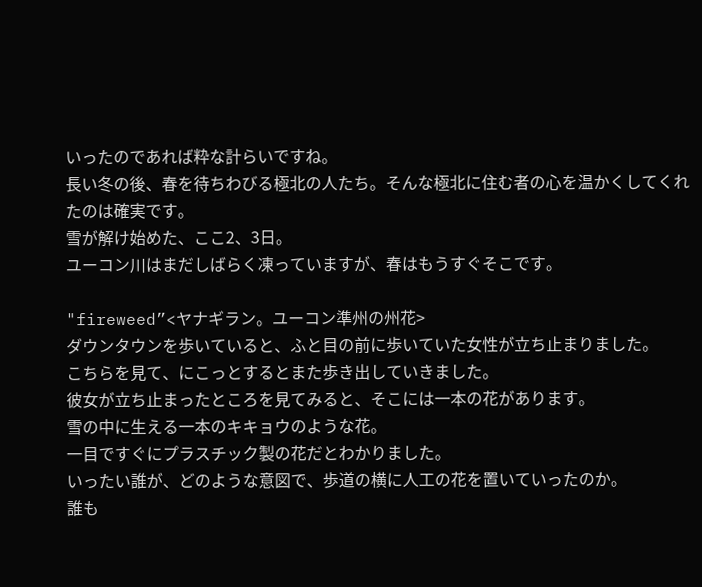いったのであれば粋な計らいですね。
長い冬の後、春を待ちわびる極北の人たち。そんな極北に住む者の心を温かくしてくれたのは確実です。
雪が解け始めた、ここ2、3日。
ユーコン川はまだしばらく凍っていますが、春はもうすぐそこです。

"fireweed”<ヤナギラン。ユーコン準州の州花>
ダウンタウンを歩いていると、ふと目の前に歩いていた女性が立ち止まりました。
こちらを見て、にこっとするとまた歩き出していきました。
彼女が立ち止まったところを見てみると、そこには一本の花があります。
雪の中に生える一本のキキョウのような花。
一目ですぐにプラスチック製の花だとわかりました。
いったい誰が、どのような意図で、歩道の横に人工の花を置いていったのか。
誰も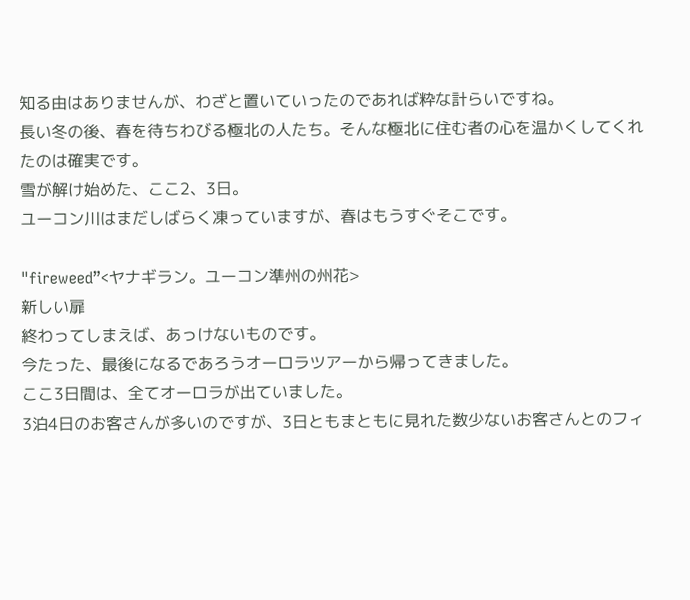知る由はありませんが、わざと置いていったのであれば粋な計らいですね。
長い冬の後、春を待ちわびる極北の人たち。そんな極北に住む者の心を温かくしてくれたのは確実です。
雪が解け始めた、ここ2、3日。
ユーコン川はまだしばらく凍っていますが、春はもうすぐそこです。

"fireweed”<ヤナギラン。ユーコン準州の州花>
新しい扉
終わってしまえば、あっけないものです。
今たった、最後になるであろうオーロラツアーから帰ってきました。
ここ3日間は、全てオーロラが出ていました。
3泊4日のお客さんが多いのですが、3日ともまともに見れた数少ないお客さんとのフィ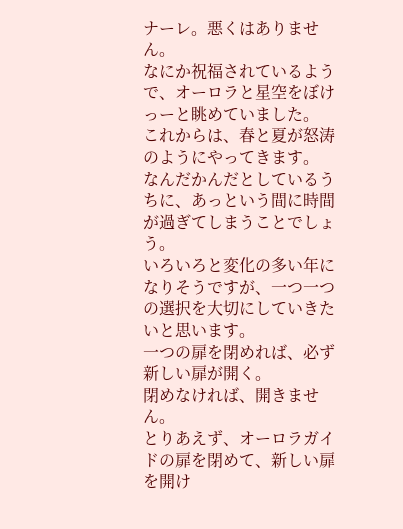ナーレ。悪くはありません。
なにか祝福されているようで、オーロラと星空をぼけっーと眺めていました。
これからは、春と夏が怒涛のようにやってきます。
なんだかんだとしているうちに、あっという間に時間が過ぎてしまうことでしょう。
いろいろと変化の多い年になりそうですが、一つ一つの選択を大切にしていきたいと思います。
一つの扉を閉めれば、必ず新しい扉が開く。
閉めなければ、開きません。
とりあえず、オーロラガイドの扉を閉めて、新しい扉を開け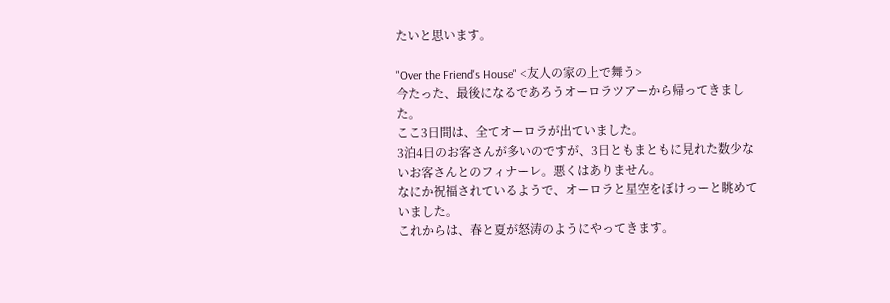たいと思います。

"Over the Friend's House" <友人の家の上で舞う>
今たった、最後になるであろうオーロラツアーから帰ってきました。
ここ3日間は、全てオーロラが出ていました。
3泊4日のお客さんが多いのですが、3日ともまともに見れた数少ないお客さんとのフィナーレ。悪くはありません。
なにか祝福されているようで、オーロラと星空をぼけっーと眺めていました。
これからは、春と夏が怒涛のようにやってきます。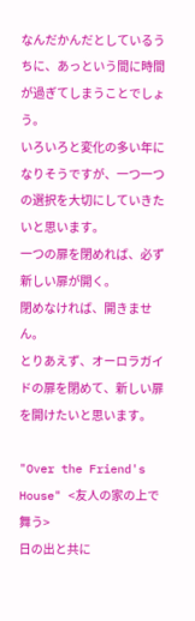なんだかんだとしているうちに、あっという間に時間が過ぎてしまうことでしょう。
いろいろと変化の多い年になりそうですが、一つ一つの選択を大切にしていきたいと思います。
一つの扉を閉めれば、必ず新しい扉が開く。
閉めなければ、開きません。
とりあえず、オーロラガイドの扉を閉めて、新しい扉を開けたいと思います。

"Over the Friend's House" <友人の家の上で舞う>
日の出と共に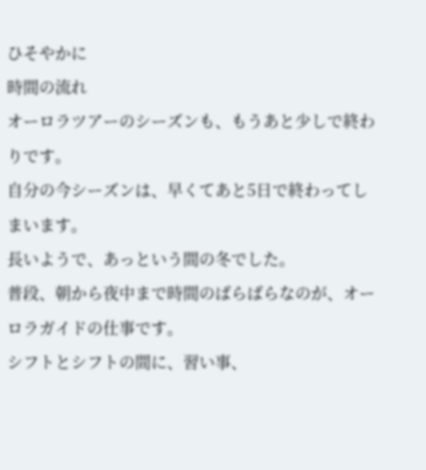ひそやかに
時間の流れ
オーロラツアーのシーズンも、もうあと少しで終わりです。
自分の今シーズンは、早くてあと5日で終わってしまいます。
長いようで、あっという間の冬でした。
普段、朝から夜中まで時間のばらばらなのが、オーロラガイドの仕事です。
シフトとシフトの間に、習い事、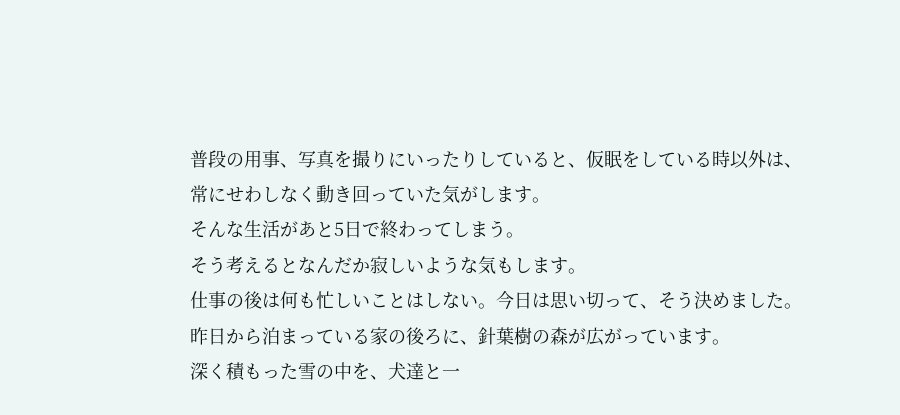普段の用事、写真を撮りにいったりしていると、仮眠をしている時以外は、常にせわしなく動き回っていた気がします。
そんな生活があと5日で終わってしまう。
そう考えるとなんだか寂しいような気もします。
仕事の後は何も忙しいことはしない。今日は思い切って、そう決めました。
昨日から泊まっている家の後ろに、針葉樹の森が広がっています。
深く積もった雪の中を、犬達と一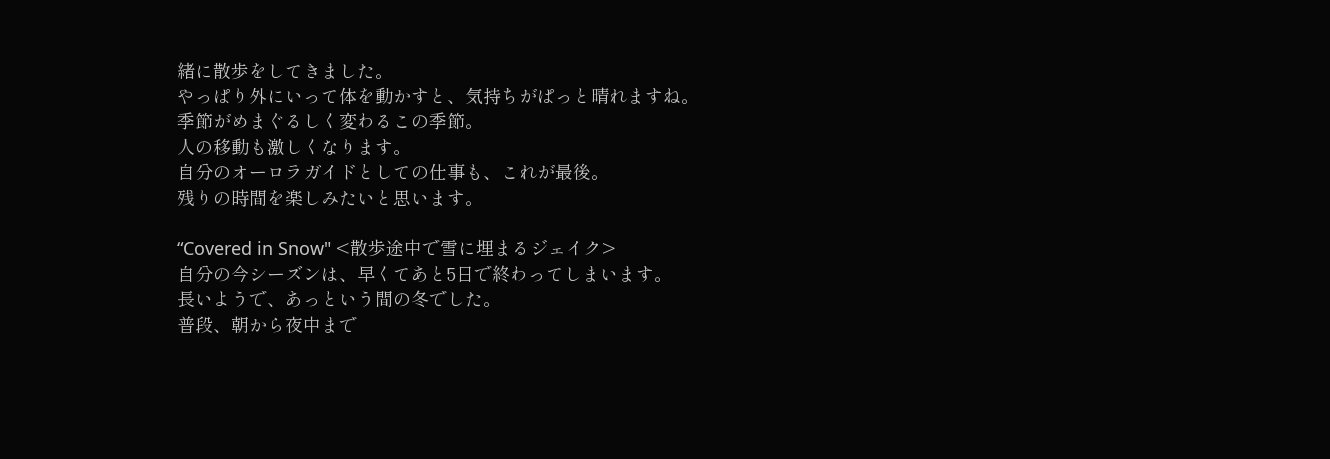緒に散歩をしてきました。
やっぱり外にいって体を動かすと、気持ちがぱっと晴れますね。
季節がめまぐるしく変わるこの季節。
人の移動も激しくなります。
自分のオーロラガイドとしての仕事も、これが最後。
残りの時間を楽しみたいと思います。

“Covered in Snow" <散歩途中で雪に埋まるジェイク>
自分の今シーズンは、早くてあと5日で終わってしまいます。
長いようで、あっという間の冬でした。
普段、朝から夜中まで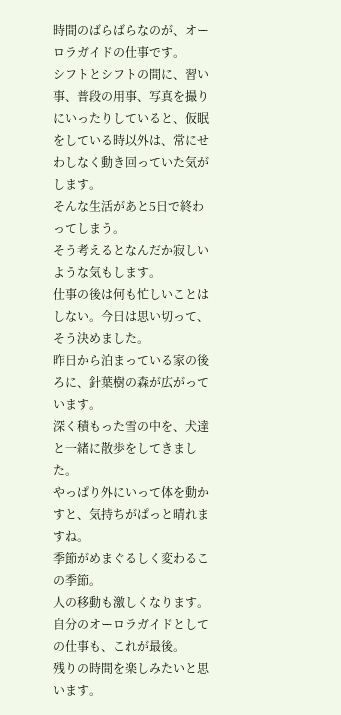時間のばらばらなのが、オーロラガイドの仕事です。
シフトとシフトの間に、習い事、普段の用事、写真を撮りにいったりしていると、仮眠をしている時以外は、常にせわしなく動き回っていた気がします。
そんな生活があと5日で終わってしまう。
そう考えるとなんだか寂しいような気もします。
仕事の後は何も忙しいことはしない。今日は思い切って、そう決めました。
昨日から泊まっている家の後ろに、針葉樹の森が広がっています。
深く積もった雪の中を、犬達と一緒に散歩をしてきました。
やっぱり外にいって体を動かすと、気持ちがぱっと晴れますね。
季節がめまぐるしく変わるこの季節。
人の移動も激しくなります。
自分のオーロラガイドとしての仕事も、これが最後。
残りの時間を楽しみたいと思います。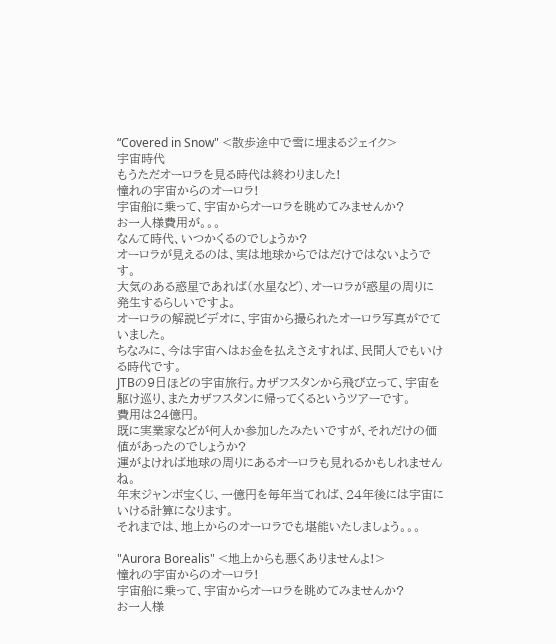“Covered in Snow" <散歩途中で雪に埋まるジェイク>
宇宙時代
もうただオーロラを見る時代は終わりました!
憧れの宇宙からのオーロラ!
宇宙船に乗って、宇宙からオーロラを眺めてみませんか?
お一人様費用が。。。
なんて時代、いつかくるのでしょうか?
オーロラが見えるのは、実は地球からではだけではないようです。
大気のある惑星であれば(水星など)、オーロラが惑星の周りに発生するらしいですよ。
オーロラの解説ビデオに、宇宙から撮られたオーロラ写真がでていました。
ちなみに、今は宇宙へはお金を払えさえすれば、民間人でもいける時代です。
JTBの9日ほどの宇宙旅行。カザフスタンから飛び立って、宇宙を駆け巡り、またカザフスタンに帰ってくるというツアーです。
費用は24億円。
既に実業家などが何人か参加したみたいですが、それだけの価値があったのでしょうか?
運がよければ地球の周りにあるオーロラも見れるかもしれませんね。
年末ジャンボ宝くじ、一億円を毎年当てれば、24年後には宇宙にいける計算になります。
それまでは、地上からのオーロラでも堪能いたしましょう。。。

"Aurora Borealis" <地上からも悪くありませんよ!>
憧れの宇宙からのオーロラ!
宇宙船に乗って、宇宙からオーロラを眺めてみませんか?
お一人様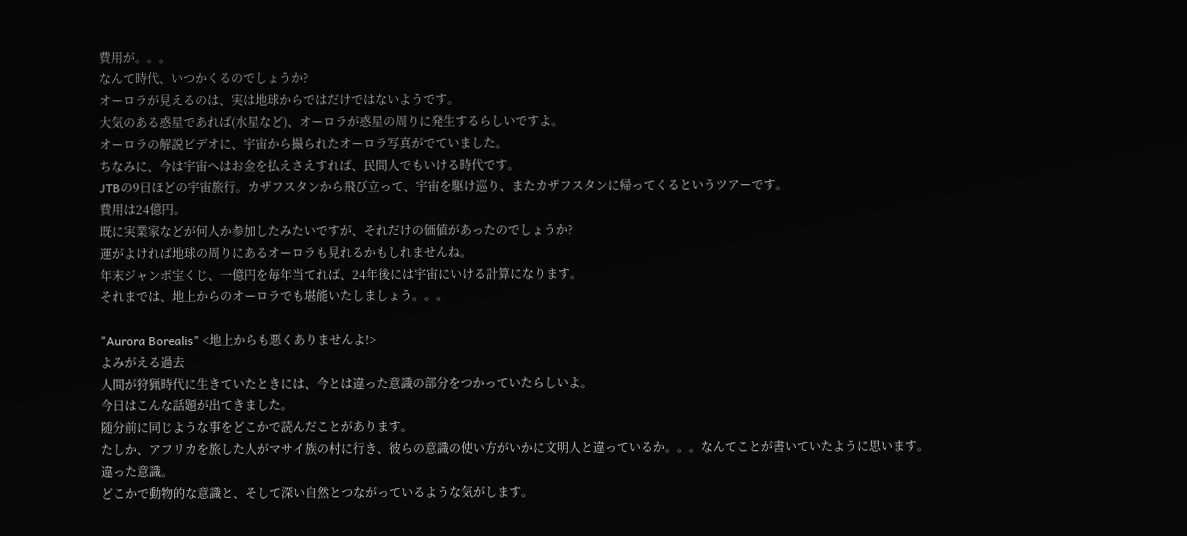費用が。。。
なんて時代、いつかくるのでしょうか?
オーロラが見えるのは、実は地球からではだけではないようです。
大気のある惑星であれば(水星など)、オーロラが惑星の周りに発生するらしいですよ。
オーロラの解説ビデオに、宇宙から撮られたオーロラ写真がでていました。
ちなみに、今は宇宙へはお金を払えさえすれば、民間人でもいける時代です。
JTBの9日ほどの宇宙旅行。カザフスタンから飛び立って、宇宙を駆け巡り、またカザフスタンに帰ってくるというツアーです。
費用は24億円。
既に実業家などが何人か参加したみたいですが、それだけの価値があったのでしょうか?
運がよければ地球の周りにあるオーロラも見れるかもしれませんね。
年末ジャンボ宝くじ、一億円を毎年当てれば、24年後には宇宙にいける計算になります。
それまでは、地上からのオーロラでも堪能いたしましょう。。。

"Aurora Borealis" <地上からも悪くありませんよ!>
よみがえる過去
人間が狩猟時代に生きていたときには、今とは違った意識の部分をつかっていたらしいよ。
今日はこんな話題が出てきました。
随分前に同じような事をどこかで読んだことがあります。
たしか、アフリカを旅した人がマサイ族の村に行き、彼らの意識の使い方がいかに文明人と違っているか。。。なんてことが書いていたように思います。
違った意識。
どこかで動物的な意識と、そして深い自然とつながっているような気がします。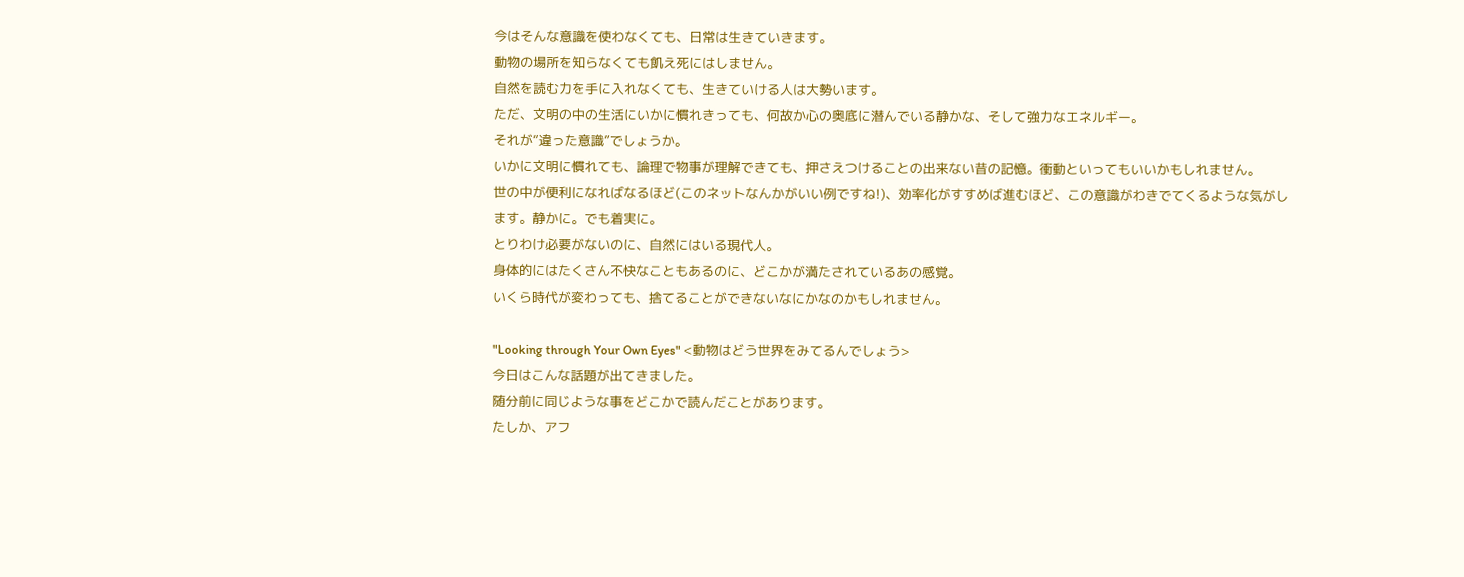今はそんな意識を使わなくても、日常は生きていきます。
動物の場所を知らなくても飢え死にはしません。
自然を読む力を手に入れなくても、生きていける人は大勢います。
ただ、文明の中の生活にいかに慣れきっても、何故か心の奥底に潜んでいる静かな、そして強力なエネルギー。
それが“違った意識”でしょうか。
いかに文明に慣れても、論理で物事が理解できても、押さえつけることの出来ない昔の記憶。衝動といってもいいかもしれません。
世の中が便利になればなるほど(このネットなんかがいい例ですね!)、効率化がすすめば進むほど、この意識がわきでてくるような気がします。静かに。でも着実に。
とりわけ必要がないのに、自然にはいる現代人。
身体的にはたくさん不快なこともあるのに、どこかが満たされているあの感覚。
いくら時代が変わっても、捨てることができないなにかなのかもしれません。

"Looking through Your Own Eyes" <動物はどう世界をみてるんでしょう>
今日はこんな話題が出てきました。
随分前に同じような事をどこかで読んだことがあります。
たしか、アフ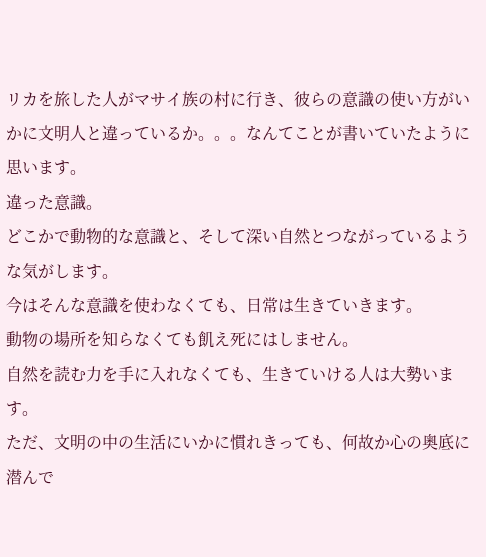リカを旅した人がマサイ族の村に行き、彼らの意識の使い方がいかに文明人と違っているか。。。なんてことが書いていたように思います。
違った意識。
どこかで動物的な意識と、そして深い自然とつながっているような気がします。
今はそんな意識を使わなくても、日常は生きていきます。
動物の場所を知らなくても飢え死にはしません。
自然を読む力を手に入れなくても、生きていける人は大勢います。
ただ、文明の中の生活にいかに慣れきっても、何故か心の奥底に潜んで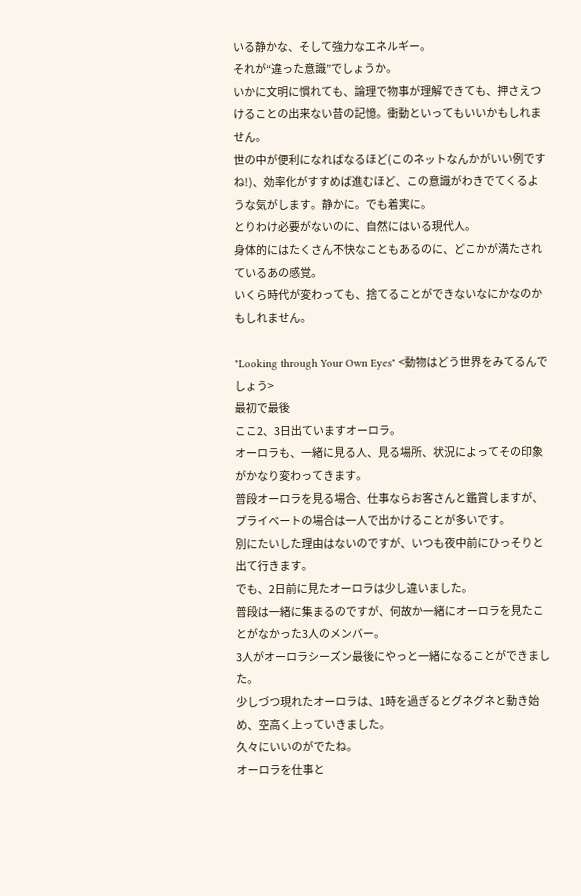いる静かな、そして強力なエネルギー。
それが“違った意識”でしょうか。
いかに文明に慣れても、論理で物事が理解できても、押さえつけることの出来ない昔の記憶。衝動といってもいいかもしれません。
世の中が便利になればなるほど(このネットなんかがいい例ですね!)、効率化がすすめば進むほど、この意識がわきでてくるような気がします。静かに。でも着実に。
とりわけ必要がないのに、自然にはいる現代人。
身体的にはたくさん不快なこともあるのに、どこかが満たされているあの感覚。
いくら時代が変わっても、捨てることができないなにかなのかもしれません。

"Looking through Your Own Eyes" <動物はどう世界をみてるんでしょう>
最初で最後
ここ2、3日出ていますオーロラ。
オーロラも、一緒に見る人、見る場所、状況によってその印象がかなり変わってきます。
普段オーロラを見る場合、仕事ならお客さんと鑑賞しますが、プライベートの場合は一人で出かけることが多いです。
別にたいした理由はないのですが、いつも夜中前にひっそりと出て行きます。
でも、2日前に見たオーロラは少し違いました。
普段は一緒に集まるのですが、何故か一緒にオーロラを見たことがなかった3人のメンバー。
3人がオーロラシーズン最後にやっと一緒になることができました。
少しづつ現れたオーロラは、1時を過ぎるとグネグネと動き始め、空高く上っていきました。
久々にいいのがでたね。
オーロラを仕事と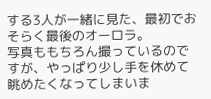する3人が一緒に見た、最初でおそらく最後のオーロラ。
写真ももちろん撮っているのですが、やっぱり少し手を休めて眺めたくなってしまいま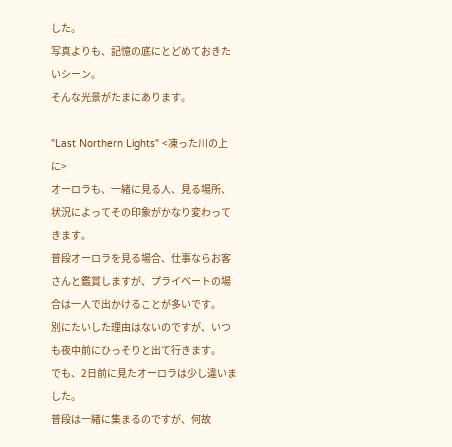した。
写真よりも、記憶の底にとどめておきたいシーン。
そんな光景がたまにあります。

"Last Northern Lights" <凍った川の上に>
オーロラも、一緒に見る人、見る場所、状況によってその印象がかなり変わってきます。
普段オーロラを見る場合、仕事ならお客さんと鑑賞しますが、プライベートの場合は一人で出かけることが多いです。
別にたいした理由はないのですが、いつも夜中前にひっそりと出て行きます。
でも、2日前に見たオーロラは少し違いました。
普段は一緒に集まるのですが、何故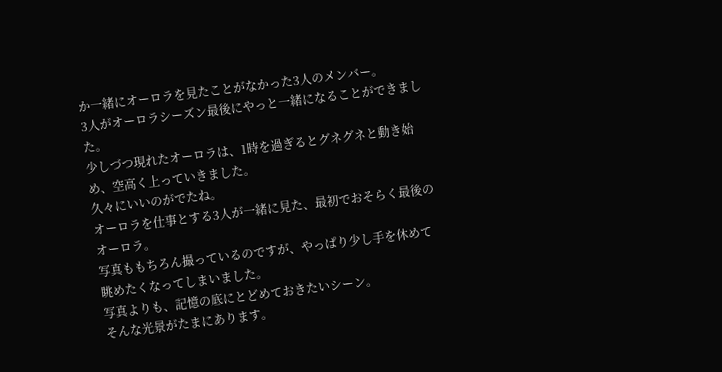か一緒にオーロラを見たことがなかった3人のメンバー。
3人がオーロラシーズン最後にやっと一緒になることができました。
少しづつ現れたオーロラは、1時を過ぎるとグネグネと動き始め、空高く上っていきました。
久々にいいのがでたね。
オーロラを仕事とする3人が一緒に見た、最初でおそらく最後のオーロラ。
写真ももちろん撮っているのですが、やっぱり少し手を休めて眺めたくなってしまいました。
写真よりも、記憶の底にとどめておきたいシーン。
そんな光景がたまにあります。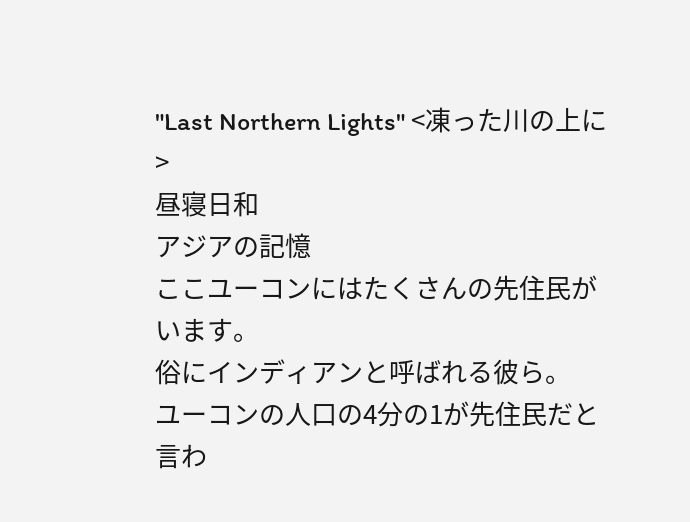"Last Northern Lights" <凍った川の上に>
昼寝日和
アジアの記憶
ここユーコンにはたくさんの先住民がいます。
俗にインディアンと呼ばれる彼ら。
ユーコンの人口の4分の1が先住民だと言わ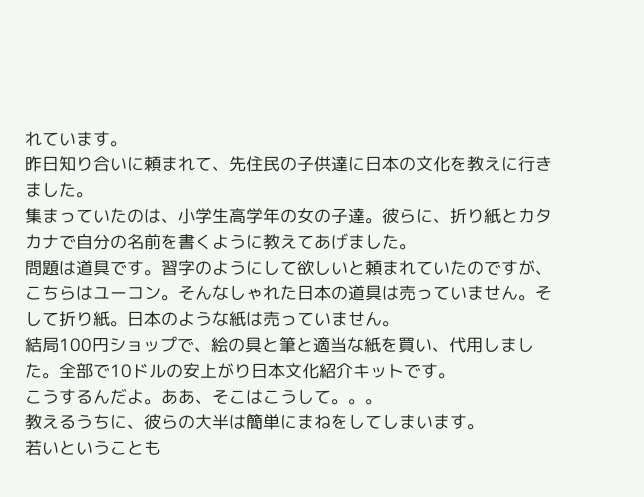れています。
昨日知り合いに頼まれて、先住民の子供達に日本の文化を教えに行きました。
集まっていたのは、小学生高学年の女の子達。彼らに、折り紙とカタカナで自分の名前を書くように教えてあげました。
問題は道具です。習字のようにして欲しいと頼まれていたのですが、こちらはユーコン。そんなしゃれた日本の道具は売っていません。そして折り紙。日本のような紙は売っていません。
結局100円ショップで、絵の具と筆と適当な紙を買い、代用しました。全部で10ドルの安上がり日本文化紹介キットです。
こうするんだよ。ああ、そこはこうして。。。
教えるうちに、彼らの大半は簡単にまねをしてしまいます。
若いということも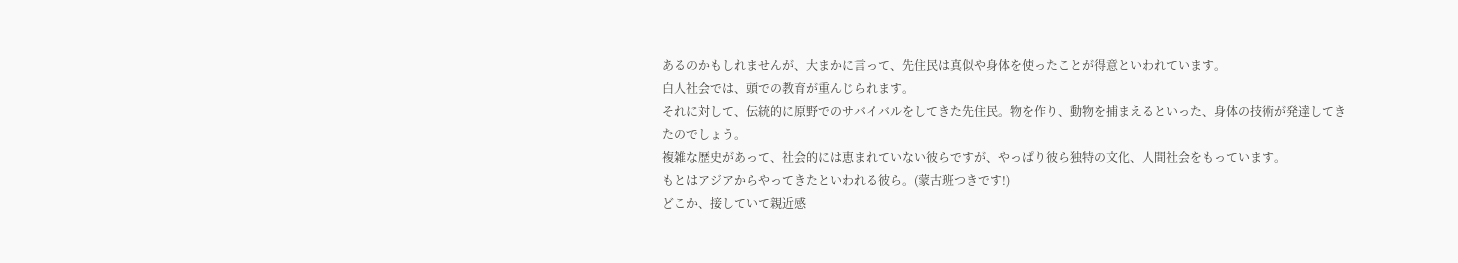あるのかもしれませんが、大まかに言って、先住民は真似や身体を使ったことが得意といわれています。
白人社会では、頭での教育が重んじられます。
それに対して、伝統的に原野でのサバイバルをしてきた先住民。物を作り、動物を捕まえるといった、身体の技術が発達してきたのでしょう。
複雑な歴史があって、社会的には恵まれていない彼らですが、やっぱり彼ら独特の文化、人間社会をもっています。
もとはアジアからやってきたといわれる彼ら。(蒙古班つきです!)
どこか、接していて親近感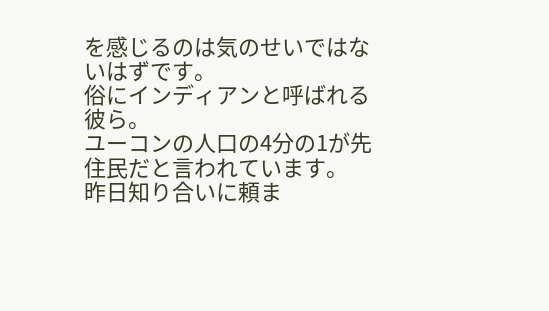を感じるのは気のせいではないはずです。
俗にインディアンと呼ばれる彼ら。
ユーコンの人口の4分の1が先住民だと言われています。
昨日知り合いに頼ま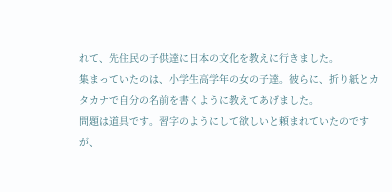れて、先住民の子供達に日本の文化を教えに行きました。
集まっていたのは、小学生高学年の女の子達。彼らに、折り紙とカタカナで自分の名前を書くように教えてあげました。
問題は道具です。習字のようにして欲しいと頼まれていたのですが、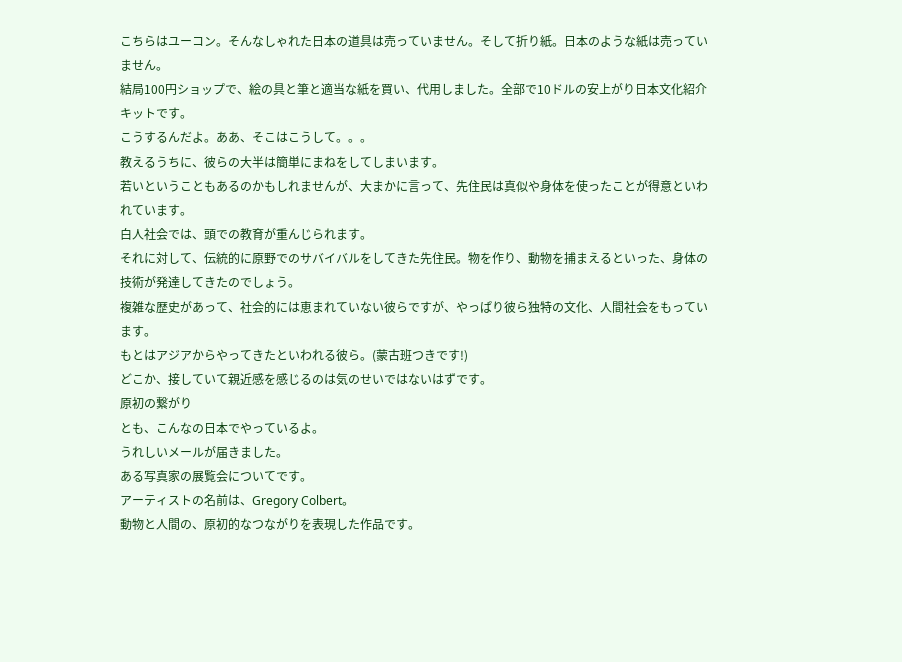こちらはユーコン。そんなしゃれた日本の道具は売っていません。そして折り紙。日本のような紙は売っていません。
結局100円ショップで、絵の具と筆と適当な紙を買い、代用しました。全部で10ドルの安上がり日本文化紹介キットです。
こうするんだよ。ああ、そこはこうして。。。
教えるうちに、彼らの大半は簡単にまねをしてしまいます。
若いということもあるのかもしれませんが、大まかに言って、先住民は真似や身体を使ったことが得意といわれています。
白人社会では、頭での教育が重んじられます。
それに対して、伝統的に原野でのサバイバルをしてきた先住民。物を作り、動物を捕まえるといった、身体の技術が発達してきたのでしょう。
複雑な歴史があって、社会的には恵まれていない彼らですが、やっぱり彼ら独特の文化、人間社会をもっています。
もとはアジアからやってきたといわれる彼ら。(蒙古班つきです!)
どこか、接していて親近感を感じるのは気のせいではないはずです。
原初の繋がり
とも、こんなの日本でやっているよ。
うれしいメールが届きました。
ある写真家の展覧会についてです。
アーティストの名前は、Gregory Colbert。
動物と人間の、原初的なつながりを表現した作品です。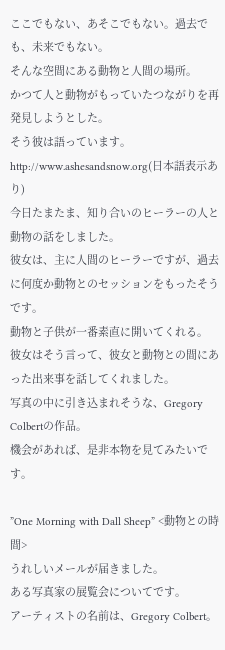ここでもない、あそこでもない。過去でも、未来でもない。
そんな空間にある動物と人間の場所。
かつて人と動物がもっていたつながりを再発見しようとした。
そう彼は語っています。
http://www.ashesandsnow.org(日本語表示あり)
今日たまたま、知り合いのヒーラーの人と動物の話をしました。
彼女は、主に人間のヒーラーですが、過去に何度か動物とのセッションをもったそうです。
動物と子供が一番素直に開いてくれる。
彼女はそう言って、彼女と動物との間にあった出来事を話してくれました。
写真の中に引き込まれそうな、Gregory Colbertの作品。
機会があれば、是非本物を見てみたいです。

”One Morning with Dall Sheep” <動物との時間>
うれしいメールが届きました。
ある写真家の展覧会についてです。
アーティストの名前は、Gregory Colbert。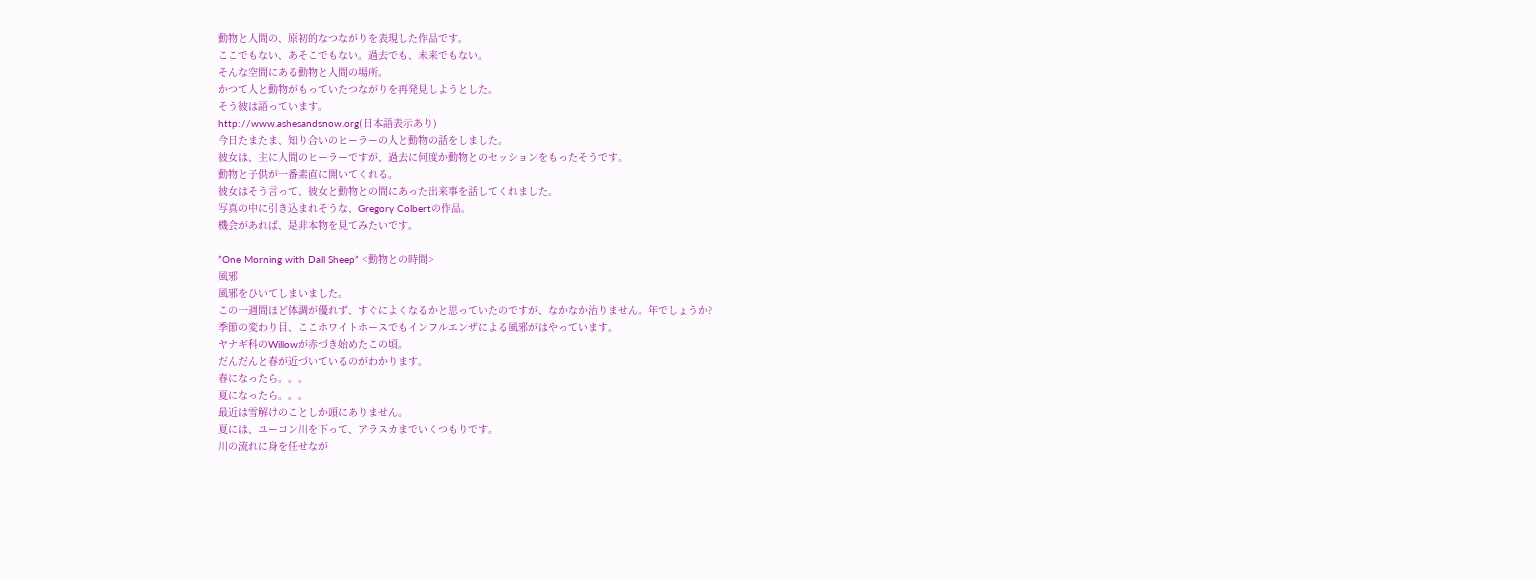動物と人間の、原初的なつながりを表現した作品です。
ここでもない、あそこでもない。過去でも、未来でもない。
そんな空間にある動物と人間の場所。
かつて人と動物がもっていたつながりを再発見しようとした。
そう彼は語っています。
http://www.ashesandsnow.org(日本語表示あり)
今日たまたま、知り合いのヒーラーの人と動物の話をしました。
彼女は、主に人間のヒーラーですが、過去に何度か動物とのセッションをもったそうです。
動物と子供が一番素直に開いてくれる。
彼女はそう言って、彼女と動物との間にあった出来事を話してくれました。
写真の中に引き込まれそうな、Gregory Colbertの作品。
機会があれば、是非本物を見てみたいです。

”One Morning with Dall Sheep” <動物との時間>
風邪
風邪をひいてしまいました。
この一週間ほど体調が優れず、すぐによくなるかと思っていたのですが、なかなか治りません。年でしょうか?
季節の変わり目、ここホワイトホースでもインフルエンザによる風邪がはやっています。
ヤナギ科のWillowが赤づき始めたこの頃。
だんだんと春が近づいているのがわかります。
春になったら。。。
夏になったら。。。
最近は雪解けのことしか頭にありません。
夏には、ユーコン川を下って、アラスカまでいくつもりです。
川の流れに身を任せなが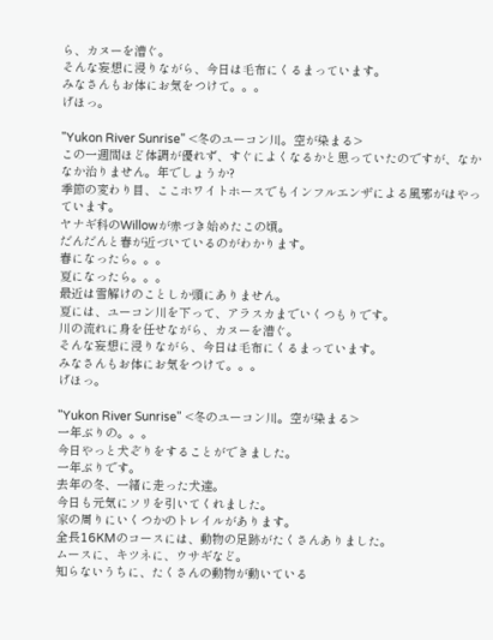ら、カヌーを漕ぐ。
そんな妄想に浸りながら、今日は毛布にくるまっています。
みなさんもお体にお気をつけて。。。
げほっ。

"Yukon River Sunrise" <冬のユーコン川。空が染まる>
この一週間ほど体調が優れず、すぐによくなるかと思っていたのですが、なかなか治りません。年でしょうか?
季節の変わり目、ここホワイトホースでもインフルエンザによる風邪がはやっています。
ヤナギ科のWillowが赤づき始めたこの頃。
だんだんと春が近づいているのがわかります。
春になったら。。。
夏になったら。。。
最近は雪解けのことしか頭にありません。
夏には、ユーコン川を下って、アラスカまでいくつもりです。
川の流れに身を任せながら、カヌーを漕ぐ。
そんな妄想に浸りながら、今日は毛布にくるまっています。
みなさんもお体にお気をつけて。。。
げほっ。

"Yukon River Sunrise" <冬のユーコン川。空が染まる>
一年ぶりの。。。
今日やっと犬ぞりをすることができました。
一年ぶりです。
去年の冬、一緒に走った犬達。
今日も元気にソリを引いてくれました。
家の周りにいくつかのトレイルがあります。
全長16KMのコースには、動物の足跡がたくさんありました。
ムースに、キツネに、ウサギなど。
知らないうちに、たくさんの動物が動いている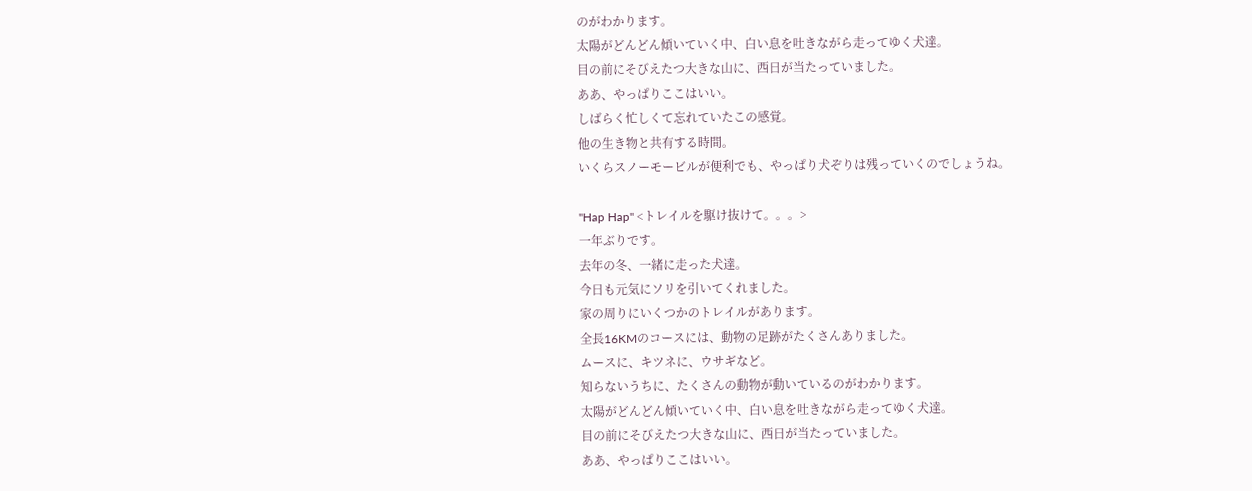のがわかります。
太陽がどんどん傾いていく中、白い息を吐きながら走ってゆく犬達。
目の前にそびえたつ大きな山に、西日が当たっていました。
ああ、やっぱりここはいい。
しばらく忙しくて忘れていたこの感覚。
他の生き物と共有する時間。
いくらスノーモービルが便利でも、やっぱり犬ぞりは残っていくのでしょうね。

"Hap Hap" <トレイルを駆け抜けて。。。>
一年ぶりです。
去年の冬、一緒に走った犬達。
今日も元気にソリを引いてくれました。
家の周りにいくつかのトレイルがあります。
全長16KMのコースには、動物の足跡がたくさんありました。
ムースに、キツネに、ウサギなど。
知らないうちに、たくさんの動物が動いているのがわかります。
太陽がどんどん傾いていく中、白い息を吐きながら走ってゆく犬達。
目の前にそびえたつ大きな山に、西日が当たっていました。
ああ、やっぱりここはいい。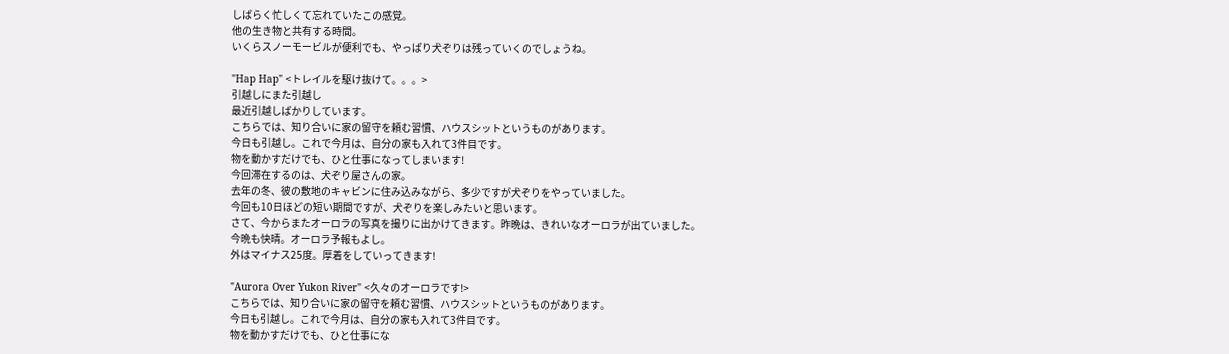しばらく忙しくて忘れていたこの感覚。
他の生き物と共有する時間。
いくらスノーモービルが便利でも、やっぱり犬ぞりは残っていくのでしょうね。

"Hap Hap" <トレイルを駆け抜けて。。。>
引越しにまた引越し
最近引越しばかりしています。
こちらでは、知り合いに家の留守を頼む習慣、ハウスシットというものがあります。
今日も引越し。これで今月は、自分の家も入れて3件目です。
物を動かすだけでも、ひと仕事になってしまいます!
今回滞在するのは、犬ぞり屋さんの家。
去年の冬、彼の敷地のキャビンに住み込みながら、多少ですが犬ぞりをやっていました。
今回も10日ほどの短い期間ですが、犬ぞりを楽しみたいと思います。
さて、今からまたオーロラの写真を撮りに出かけてきます。昨晩は、きれいなオーロラが出ていました。
今晩も快晴。オーロラ予報もよし。
外はマイナス25度。厚着をしていってきます!

"Aurora Over Yukon River" <久々のオーロラです!>
こちらでは、知り合いに家の留守を頼む習慣、ハウスシットというものがあります。
今日も引越し。これで今月は、自分の家も入れて3件目です。
物を動かすだけでも、ひと仕事にな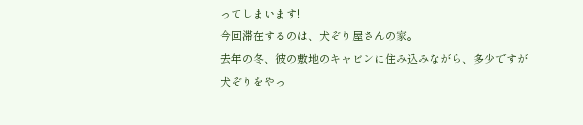ってしまいます!
今回滞在するのは、犬ぞり屋さんの家。
去年の冬、彼の敷地のキャビンに住み込みながら、多少ですが犬ぞりをやっ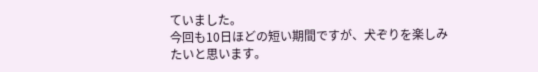ていました。
今回も10日ほどの短い期間ですが、犬ぞりを楽しみたいと思います。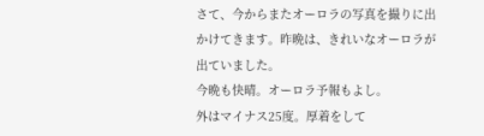さて、今からまたオーロラの写真を撮りに出かけてきます。昨晩は、きれいなオーロラが出ていました。
今晩も快晴。オーロラ予報もよし。
外はマイナス25度。厚着をして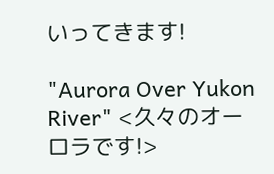いってきます!

"Aurora Over Yukon River" <久々のオーロラです!>